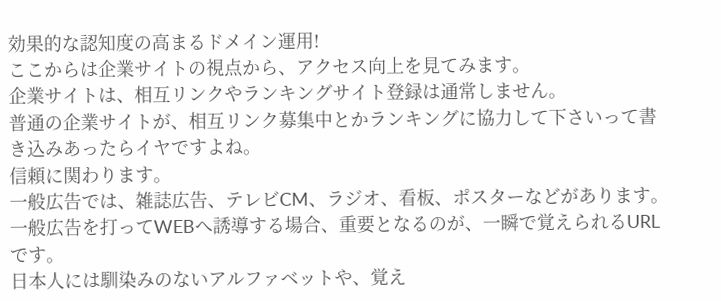効果的な認知度の高まるドメイン運用!
ここからは企業サイトの視点から、アクセス向上を見てみます。
企業サイトは、相互リンクやランキングサイト登録は通常しません。
普通の企業サイトが、相互リンク募集中とかランキングに協力して下さいって書き込みあったらイヤですよね。
信頼に関わります。
一般広告では、雑誌広告、テレビCM、ラジオ、看板、ポスターなどがあります。
一般広告を打ってWEBへ誘導する場合、重要となるのが、一瞬で覚えられるURLです。
日本人には馴染みのないアルファベットや、覚え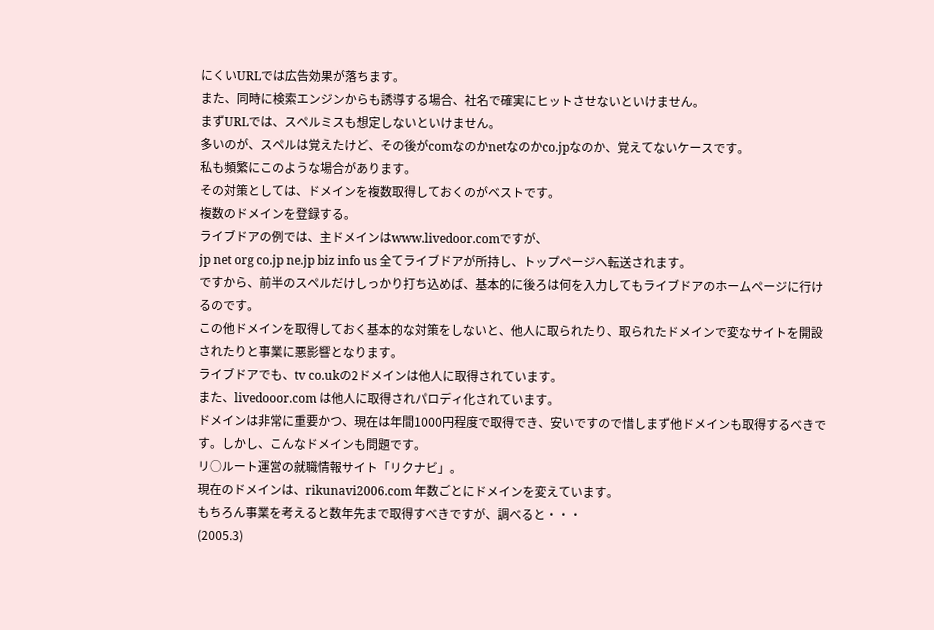にくいURLでは広告効果が落ちます。
また、同時に検索エンジンからも誘導する場合、社名で確実にヒットさせないといけません。
まずURLでは、スペルミスも想定しないといけません。
多いのが、スペルは覚えたけど、その後がcomなのかnetなのかco.jpなのか、覚えてないケースです。
私も頻繁にこのような場合があります。
その対策としては、ドメインを複数取得しておくのがベストです。
複数のドメインを登録する。
ライブドアの例では、主ドメインはwww.livedoor.comですが、
jp net org co.jp ne.jp biz info us 全てライブドアが所持し、トップページへ転送されます。
ですから、前半のスペルだけしっかり打ち込めば、基本的に後ろは何を入力してもライブドアのホームページに行けるのです。
この他ドメインを取得しておく基本的な対策をしないと、他人に取られたり、取られたドメインで変なサイトを開設されたりと事業に悪影響となります。
ライブドアでも、tv co.ukの2ドメインは他人に取得されています。
また、livedooor.com は他人に取得されパロディ化されています。
ドメインは非常に重要かつ、現在は年間1000円程度で取得でき、安いですので惜しまず他ドメインも取得するべきです。しかし、こんなドメインも問題です。
リ○ルート運営の就職情報サイト「リクナビ」。
現在のドメインは、rikunavi2006.com 年数ごとにドメインを変えています。
もちろん事業を考えると数年先まで取得すべきですが、調べると・・・
(2005.3)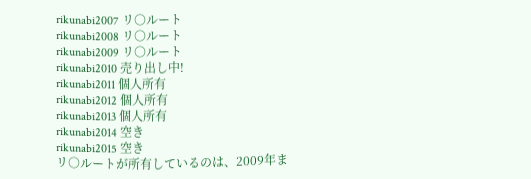rikunabi2007 リ○ルート
rikunabi2008 リ○ルート
rikunabi2009 リ○ルート
rikunabi2010 売り出し中!
rikunabi2011 個人所有
rikunabi2012 個人所有
rikunabi2013 個人所有
rikunabi2014 空き
rikunabi2015 空き
リ○ルートが所有しているのは、2009年ま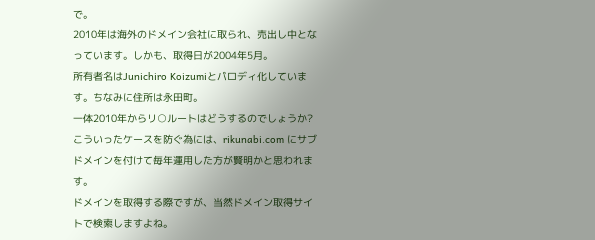で。
2010年は海外のドメイン会社に取られ、売出し中となっています。しかも、取得日が2004年5月。
所有者名はJunichiro Koizumiとパロディ化しています。ちなみに住所は永田町。
一体2010年からリ○ルートはどうするのでしょうか?
こういったケースを防ぐ為には、rikunabi.com にサブドメインを付けて毎年運用した方が賢明かと思われます。
ドメインを取得する際ですが、当然ドメイン取得サイトで検索しますよね。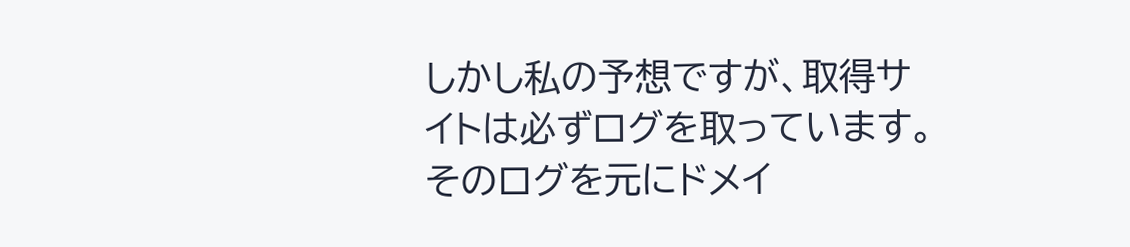しかし私の予想ですが、取得サイトは必ずログを取っています。
そのログを元にドメイ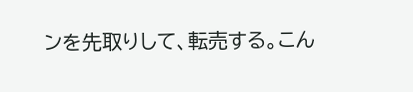ンを先取りして、転売する。こん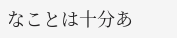なことは十分あ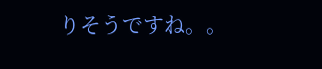りそうですね。。